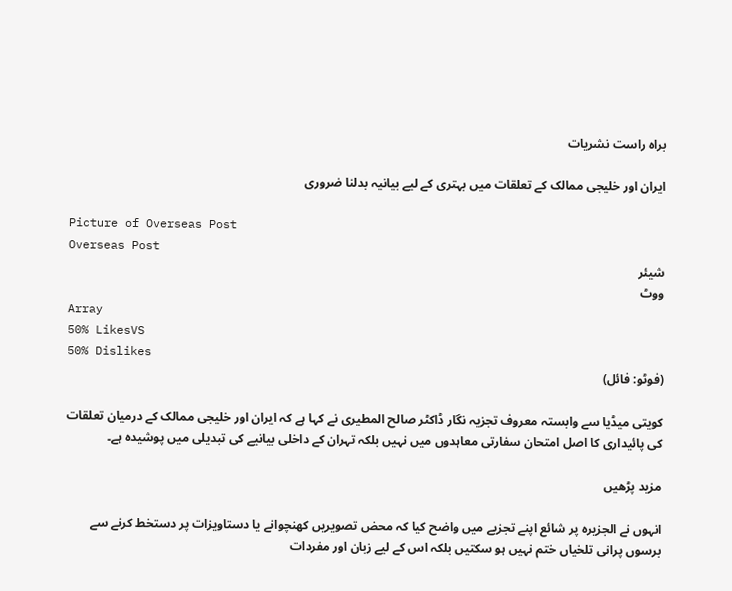براہ راست نشریات

ایران اور خلیجی ممالک کے تعلقات میں بہتری کے لیے بیانیہ بدلنا ضروری

Picture of Overseas Post
Overseas Post
شیئر
ووٹ
Array
50% LikesVS
50% Dislikes
(فوٹو: فائل)

کویتی میڈیا سے وابستہ معروف تجزیہ نگار ڈاکٹر صالح المطیری نے کہا ہے کہ ایران اور خلیجی ممالک کے درمیان تعلقات کی پائیداری کا اصل امتحان سفارتی معاہدوں میں نہیں بلکہ تہران کے داخلی بیانیے کی تبدیلی میں پوشیدہ ہے۔

مزید پڑھیں

انہوں نے الجزیرہ پر شائع اپنے تجزیے میں واضح کیا کہ محض تصویریں کھنچوانے یا دستاویزات پر دستخط کرنے سے برسوں پرانی تلخیاں ختم نہیں ہو سکتیں بلکہ اس کے لیے زبان اور مفردات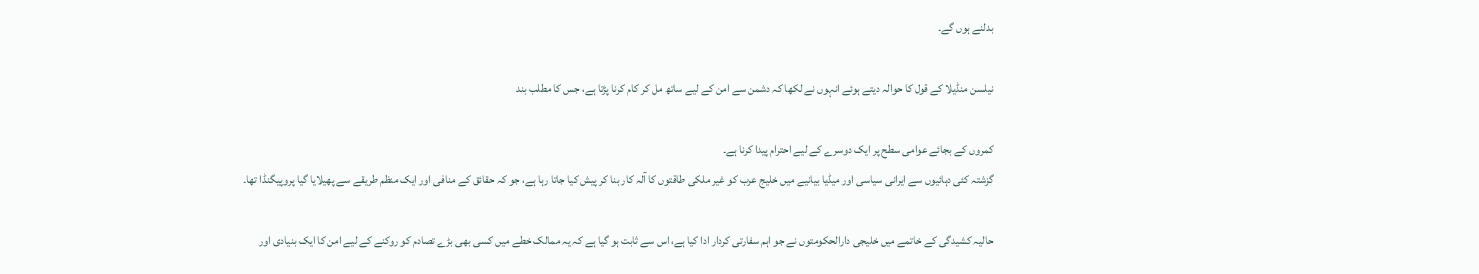بدلنے ہوں گے۔

نیلسن منڈیلا کے قول کا حوالہ دیتے ہوئے انہوں نے لکھا کہ دشمن سے امن کے لیے ساتھ مل کر کام کرنا پڑتا ہے، جس کا مطلب بند

کمروں کے بجائے عوامی سطح پر ایک دوسرے کے لیے احترام پیدا کرنا ہے۔
گزشتہ کئی دہائیوں سے ایرانی سیاسی اور میڈیا بیانیے میں خلیج عرب کو غیر ملکی طاقتوں کا آلہ کار بنا کر پیش کیا جاتا رہا ہے، جو کہ حقائق کے منافی اور ایک منظم طریقے سے پھیلایا گیا پروپیگنڈا تھا۔

حالیہ کشیدگی کے خاتمے میں خلیجی دارالحکومتوں نے جو اہم سفارتی کردار ادا کیا ہے، اس سے ثابت ہو گیا ہے کہ یہ ممالک خطے میں کسی بھی بڑے تصادم کو روکنے کے لیے امن کا ایک بنیادی اور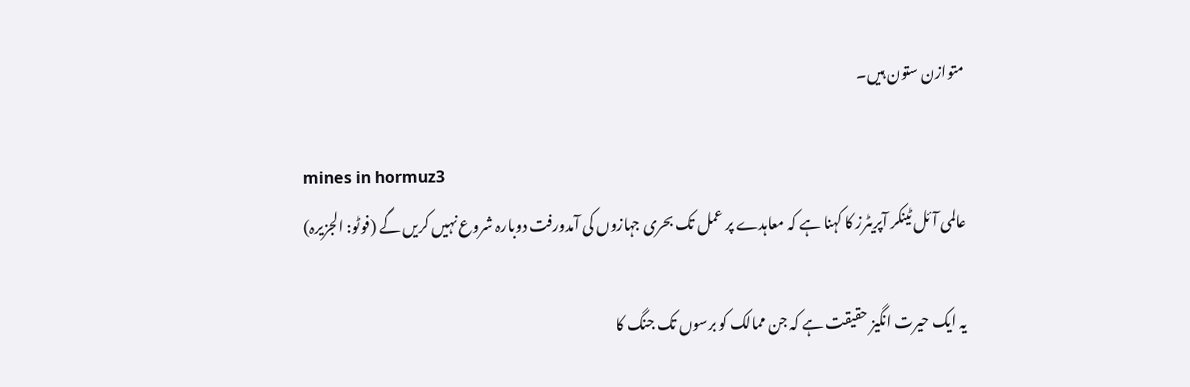متوازن ستون ہیں۔

mines in hormuz3
عالمی آئل ٹینکر آپریٹرز کا کہنا ہے کہ معاہدے پر عمل تک بحری جہازوں کی آمدورفت دوبارہ شروع نہیں کریں گے (فوٹو: الجزیرہ)

یہ ایک حیرت انگیز حقیقت ہے کہ جن ممالک کو برسوں تک جنگ کا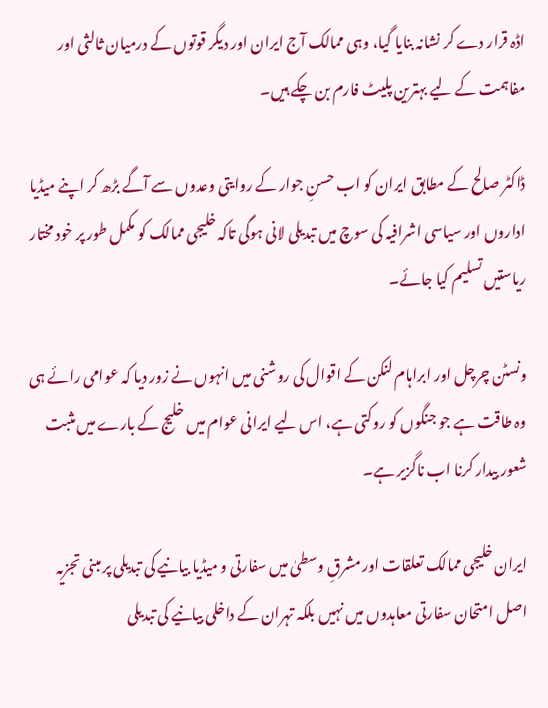اڈہ قرار دے کر نشانہ بنایا گیا، وہی ممالک آج ایران اور دیگر قوتوں کے درمیان ثالثی اور مفاہمت کے لیے بہترین پلیٹ فارم بن چکے ہیں۔

ڈاکٹر صالح کے مطابق ایران کو اب حسنِ جوار کے روایتی وعدوں سے آگے بڑھ کر اپنے میڈیا اداروں اور سیاسی اشرافیہ کی سوچ میں تبدیلی لانی ہوگی تاکہ خلیجی ممالک کو مکمل طور پر خود مختار ریاستیں تسلیم کیا جائے۔

ونسٹن چرچل اور ابراہام لنکن کے اقوال کی روشنی میں انہوں نے زور دیا کہ عوامی رائے ہی وہ طاقت ہے جو جنگوں کو روکتی ہے، اس لیے ایرانی عوام میں خلیج کے بارے میں مثبت شعور بیدار کرنا اب ناگزیر ہے۔

ایران خلیجی ممالک تعلقات اور مشرقِ وسطیٰ میں سفارتی و میڈیا بیانیے کی تبدیلی پر مبنی تجزیہ
اصل امتحان سفارتی معاہدوں میں نہیں بلکہ تہران کے داخلی بیانیے کی تبدیلی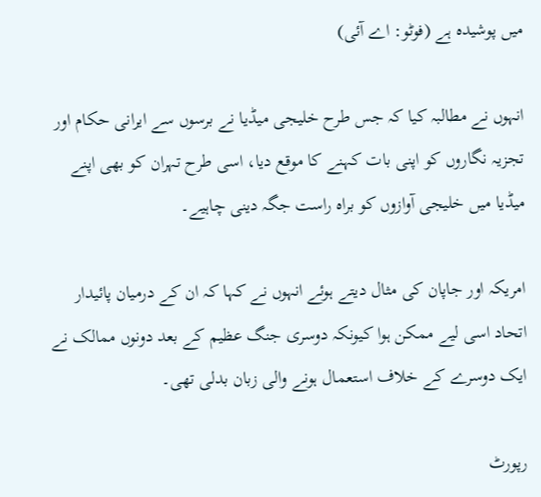میں پوشیدہ ہے (فوٹو: اے آئی)

انہوں نے مطالبہ کیا کہ جس طرح خلیجی میڈیا نے برسوں سے ایرانی حکام اور تجزیہ نگاروں کو اپنی بات کہنے کا موقع دیا، اسی طرح تہران کو بھی اپنے میڈیا میں خلیجی آوازوں کو براہ راست جگہ دینی چاہیے۔

امریکہ اور جاپان کی مثال دیتے ہوئے انہوں نے کہا کہ ان کے درمیان پائیدار اتحاد اسی لیے ممکن ہوا کیونکہ دوسری جنگ عظیم کے بعد دونوں ممالک نے ایک دوسرے کے خلاف استعمال ہونے والی زبان بدلی تھی۔

رپورٹ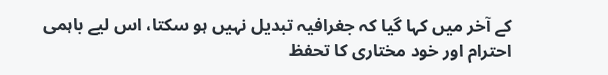کے آخر میں کہا گیا کہ جغرافیہ تبدیل نہیں ہو سکتا، اس لیے باہمی احترام اور خود مختاری کا تحفظ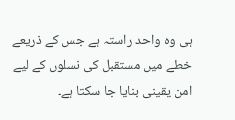ہی وہ واحد راستہ ہے جس کے ذریعے خطے میں مستقبل کی نسلوں کے لیے امن یقینی بنایا جا سکتا ہے۔